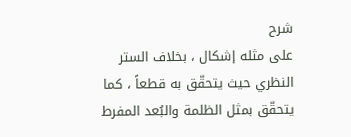شرح
على مثله إشكال ، بخلاف الستر النظري حيث يتحقّق به قطعاً ، كما يتحقّق بمثل الظلمة والبُعد المفرط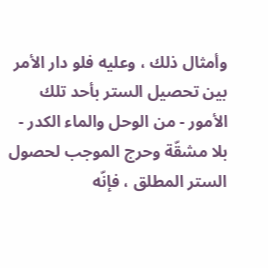وأمثال ذلك ، وعليه فلو دار الأمر بين تحصيل الستر بأحد تلك الأمور - من الوحل والماء الكدر - بلا مشقّة وحرج الموجب لحصول الستر المطلق ، فإنّه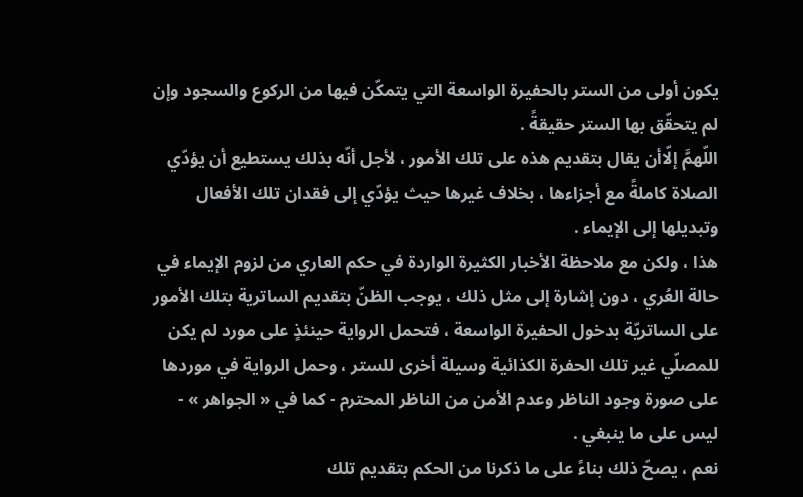يكون أولى من الستر بالحفيرة الواسعة التي يتمكّن فيها من الركوع والسجود وإن لم يتحقّق بها الستر حقيقةً .
اللّهمَّ إلّاأن يقال بتقديم هذه على تلك الأمور ، لأجل أنّه بذلك يستطيع أن يؤدّي الصلاة كاملةً مع أجزاءها ، بخلاف غيرها حيث يؤدّي إلى فقدان تلك الأفعال وتبديلها إلى الإيماء .
هذا ، ولكن مع ملاحظة الأخبار الكثيرة الواردة في حكم العاري من لزوم الإيماء في حالة العُري ، دون إشارة إلى مثل ذلك ، يوجب الظنّ بتقديم الساترية بتلك الأمور على الساتريّة بدخول الحفيرة الواسعة ، فتحمل الرواية حينئذٍ على مورد لم يكن للمصلّي غير تلك الحفرة الكذائية وسيلة أخرى للستر ، وحمل الرواية في موردها على صورة وجود الناظر وعدم الأمن من الناظر المحترم - كما في « الجواهر » - ليس على ما ينبغي .
نعم ، يصحّ ذلك بناءً على ما ذكرنا من الحكم بتقديم تلك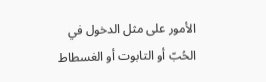الأمور على مثل الدخول في الحُبّ أو التابوت أو الغسطاط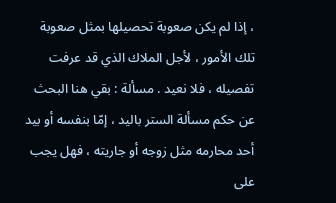، إذا لم يكن صعوبة تحصيلها بمثل صعوبة تلك الأمور ، لأجل الملاك الذي قد عرفت تفصيله ، فلا نعيد . مسألة : بقي هنا البحث عن حكم مسألة الستر باليد ، إمّا بنفسه أو بيد أحد محارمه مثل زوجه أو جاريته ، فهل يجب على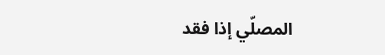المصلّي إذا فقد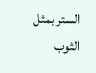الستر بمثل الثوب